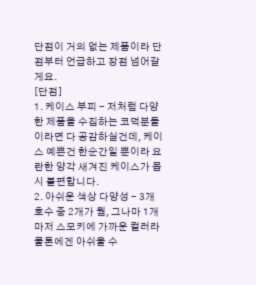단점이 거의 없는 제품이라 단점부터 언급하고 장점 넘어갈게요.
[단점]
1. 케이스 부피 - 저처럼 다양한 제품을 수집하는 코덕분들이라면 다 공감하실건데, 케이스 예쁜건 한순간일 뿐이라 요란한 양각 새겨진 케이스가 몹시 불편합니다.
2. 아쉬운 색상 다양성 - 3개 호수 중 2개가 웜, 그나마 1개마저 스모키에 가까운 컬러라 쿨톤에겐 아쉬울 수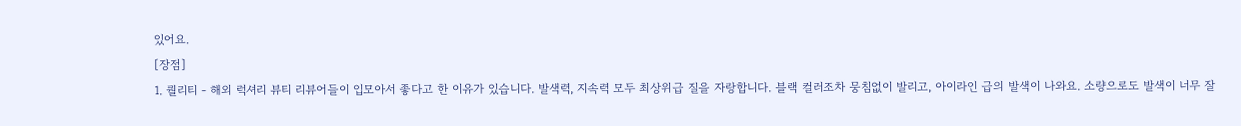있어요.
[장점]
1. 퀄리티 - 해외 럭셔리 뷰티 리뷰어들이 입모아서 좋다고 한 이유가 있습니다. 발색력, 지속력 모두 최상위급 질을 자랑합니다. 블랙 컬러조차 뭉침없이 발리고, 아이라인 급의 발색이 나와요. 소량으로도 발색이 너무 잘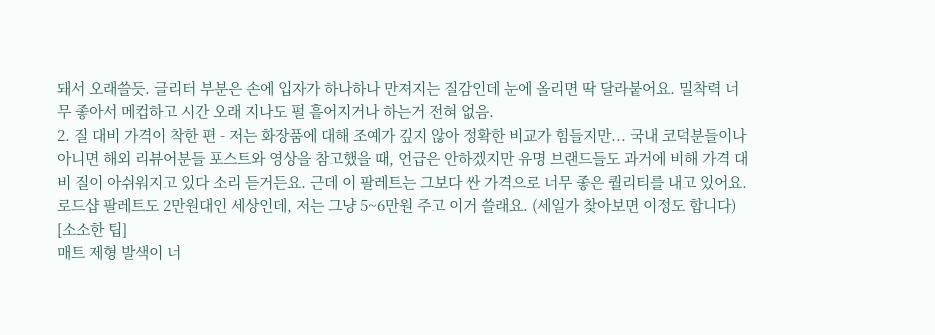돼서 오래쓸듯. 글리터 부분은 손에 입자가 하나하나 만져지는 질감인데 눈에 올리면 딱 달라붙어요. 밀착력 너무 좋아서 메컵하고 시간 오래 지나도 펄 흩어지거나 하는거 전혀 없음.
2. 질 대비 가격이 착한 편 - 저는 화장품에 대해 조예가 깊지 않아 정확한 비교가 힘들지만... 국내 코덕분들이나 아니면 해외 리뷰어분들 포스트와 영상을 참고했을 때, 언급은 안하겠지만 유명 브랜드들도 과거에 비해 가격 대비 질이 아쉬워지고 있다 소리 듣거든요. 근데 이 팔레트는 그보다 싼 가격으로 너무 좋은 퀄리티를 내고 있어요. 로드샵 팔레트도 2만원대인 세상인데, 저는 그냥 5~6만원 주고 이거 쓸래요. (세일가 찾아보면 이정도 합니다)
[소소한 팁]
매트 제형 발색이 너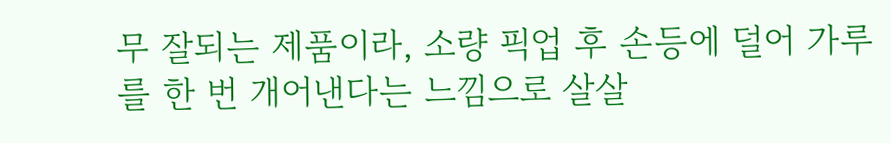무 잘되는 제품이라, 소량 픽업 후 손등에 덜어 가루를 한 번 개어낸다는 느낌으로 살살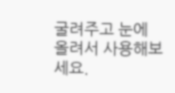굴려주고 눈에 올려서 사용해보세요.